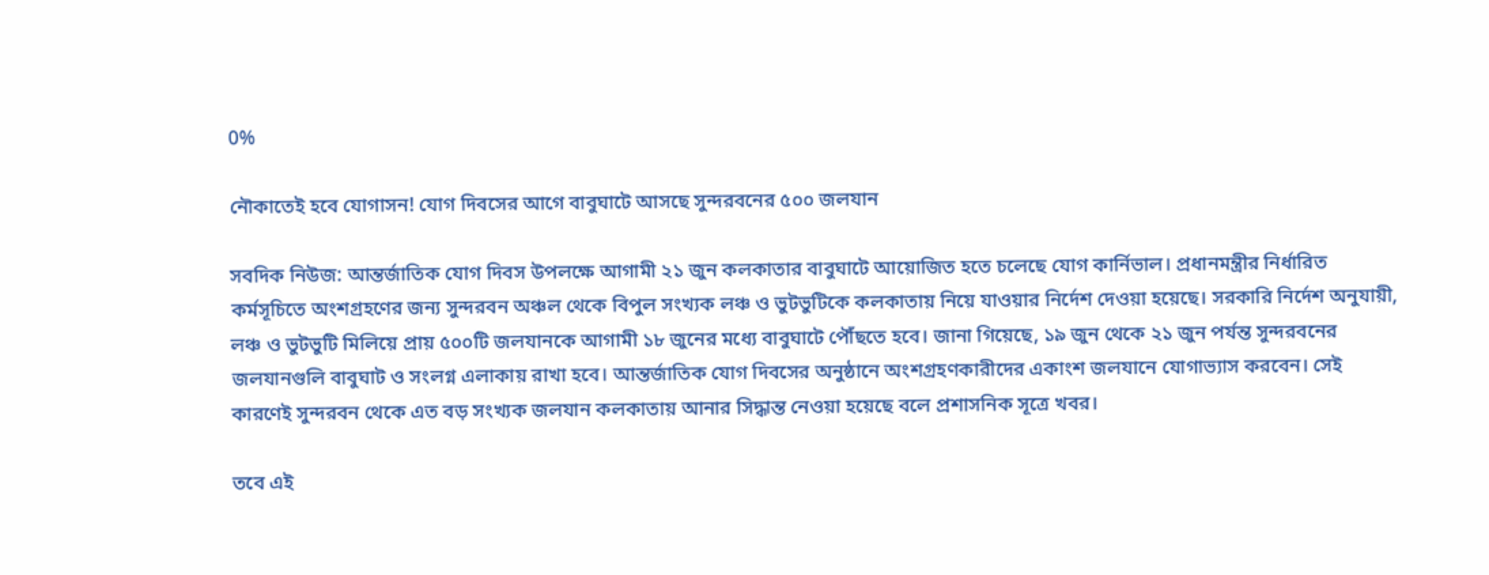0%

নৌকাতেই হবে যোগাসন! যোগ দিবসের আগে বাবুঘাটে আসছে সুন্দরবনের ৫০০ জলযান

সবদিক নিউজ: আন্তর্জাতিক যোগ দিবস উপলক্ষে আগামী ২১ জুন কলকাতার বাবুঘাটে আয়োজিত হতে চলেছে যোগ কার্নিভাল। প্রধানমন্ত্রীর নির্ধারিত কর্মসূচিতে অংশগ্রহণের জন্য সুন্দরবন অঞ্চল থেকে বিপুল সংখ্যক লঞ্চ ও ভুটভুটিকে কলকাতায় নিয়ে যাওয়ার নির্দেশ দেওয়া হয়েছে। সরকারি নির্দেশ অনুযায়ী, লঞ্চ ও ভুটভুটি মিলিয়ে প্রায় ৫০০টি জলযানকে আগামী ১৮ জুনের মধ্যে বাবুঘাটে পৌঁছতে হবে। জানা গিয়েছে, ১৯ জুন থেকে ২১ জুন পর্যন্ত সুন্দরবনের জলযানগুলি বাবুঘাট ও সংলগ্ন এলাকায় রাখা হবে। আন্তর্জাতিক যোগ দিবসের অনুষ্ঠানে অংশগ্রহণকারীদের একাংশ জলযানে যোগাভ্যাস করবেন। সেই কারণেই সুন্দরবন থেকে এত বড় সংখ্যক জলযান কলকাতায় আনার সিদ্ধান্ত নেওয়া হয়েছে বলে প্রশাসনিক সূত্রে খবর।

তবে এই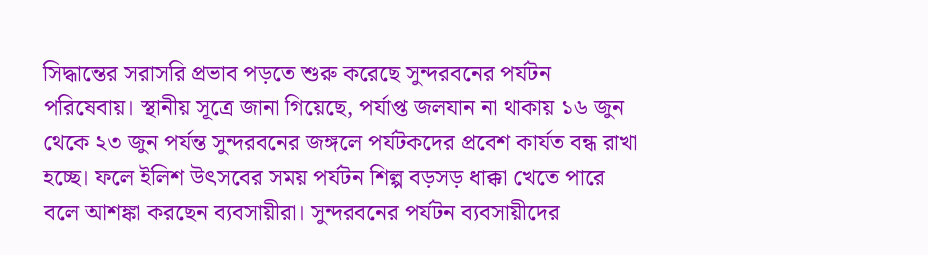সিদ্ধান্তের সরাসরি প্রভাব পড়তে শুরু করেছে সুন্দরবনের পর্যটন পরিষেবায়। স্থানীয় সূত্রে জানা গিয়েছে, পর্যাপ্ত জলযান না থাকায় ১৬ জুন থেকে ২৩ জুন পর্যন্ত সুন্দরবনের জঙ্গলে পর্যটকদের প্রবেশ কার্যত বন্ধ রাখা হচ্ছে। ফলে ইলিশ উৎসবের সময় পর্যটন শিল্প বড়সড় ধাক্কা খেতে পারে বলে আশঙ্কা করছেন ব্যবসায়ীরা। সুন্দরবনের পর্যটন ব্যবসায়ীদের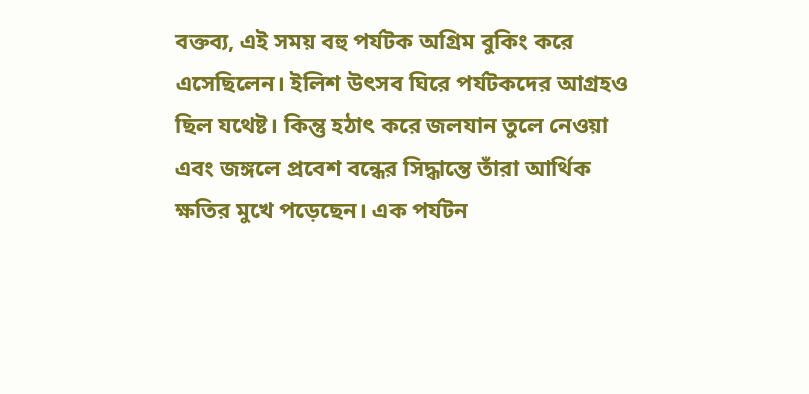বক্তব্য, এই সময় বহু পর্যটক অগ্রিম বুকিং করে এসেছিলেন। ইলিশ উৎসব ঘিরে পর্যটকদের আগ্রহও ছিল যথেষ্ট। কিন্তু হঠাৎ করে জলযান তুলে নেওয়া এবং জঙ্গলে প্রবেশ বন্ধের সিদ্ধান্তে তাঁরা আর্থিক ক্ষতির মুখে পড়েছেন। এক পর্যটন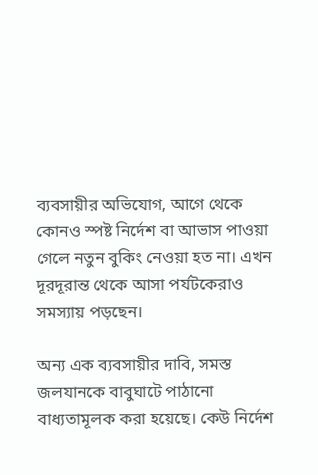ব্যবসায়ীর অভিযোগ, আগে থেকে কোনও স্পষ্ট নির্দেশ বা আভাস পাওয়া গেলে নতুন বুকিং নেওয়া হত না। এখন দূরদূরান্ত থেকে আসা পর্যটকেরাও সমস্যায় পড়ছেন।

অন্য এক ব্যবসায়ীর দাবি, সমস্ত জলযানকে বাবুঘাটে পাঠানো বাধ্যতামূলক করা হয়েছে। কেউ নির্দেশ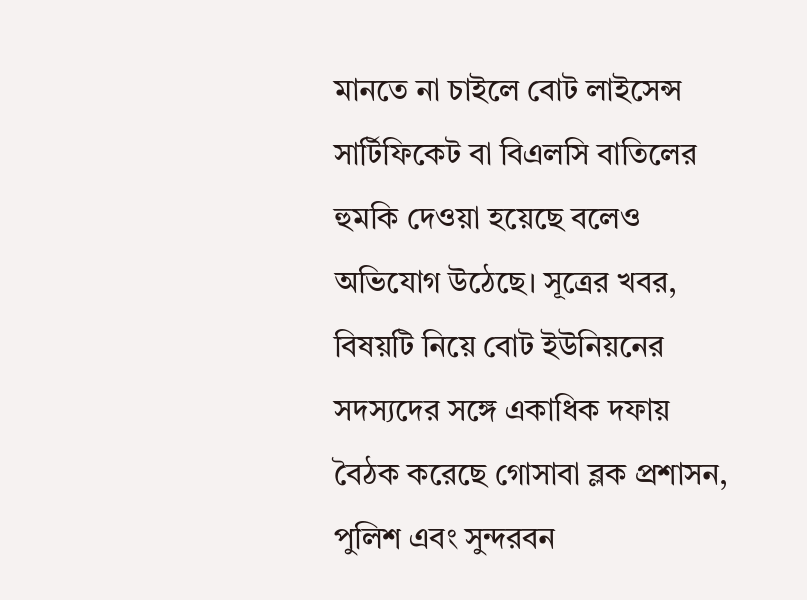মানতে না চাইলে বোট লাইসেন্স সার্টিফিকেট বা বিএলসি বাতিলের হুমকি দেওয়া হয়েছে বলেও অভিযোগ উঠেছে। সূত্রের খবর, বিষয়টি নিয়ে বোট ইউনিয়নের সদস্যদের সঙ্গে একাধিক দফায় বৈঠক করেছে গোসাবা ব্লক প্রশাসন, পুলিশ এবং সুন্দরবন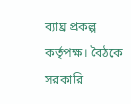ব্যাঘ্র প্রকল্প কর্তৃপক্ষ। বৈঠকে সরকারি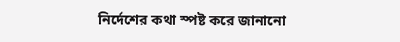নির্দেশের কথা স্পষ্ট করে জানানো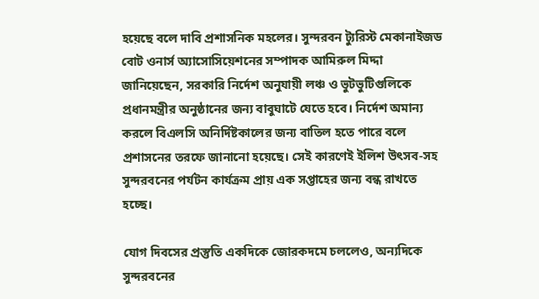হয়েছে বলে দাবি প্রশাসনিক মহলের। সুন্দরবন ট্যুরিস্ট মেকানাইজড বোট ওনার্স অ্যাসোসিয়েশনের সম্পাদক আমিরুল মিদ্দা জানিয়েছেন, সরকারি নির্দেশ অনুযায়ী লঞ্চ ও ভুটভুটিগুলিকে প্রধানমন্ত্রীর অনুষ্ঠানের জন্য বাবুঘাটে যেতে হবে। নির্দেশ অমান্য করলে বিএলসি অনির্দিষ্টকালের জন্য বাতিল হতে পারে বলে প্রশাসনের তরফে জানানো হয়েছে। সেই কারণেই ইলিশ উৎসব-সহ সুন্দরবনের পর্যটন কার্যক্রম প্রায় এক সপ্তাহের জন্য বন্ধ রাখতে হচ্ছে।

যোগ দিবসের প্রস্তুতি একদিকে জোরকদমে চললেও, অন্যদিকে সুন্দরবনের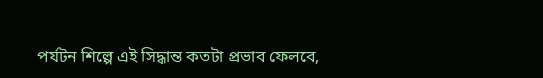পর্যটন শিল্পে এই সিদ্ধান্ত কতটা প্রভাব ফেলবে,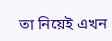তা নিয়েই এখন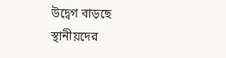উদ্বেগ বাড়ছে স্থানীয়দের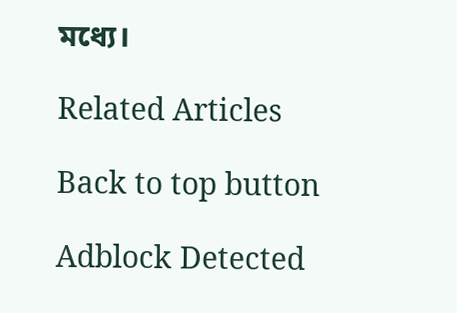মধ্যে।

Related Articles

Back to top button

Adblock Detected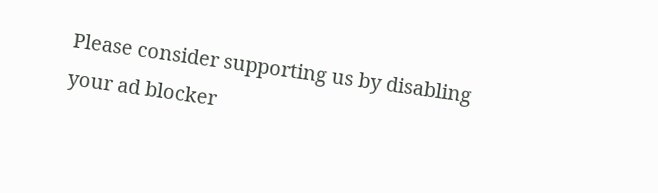Please consider supporting us by disabling your ad blocker